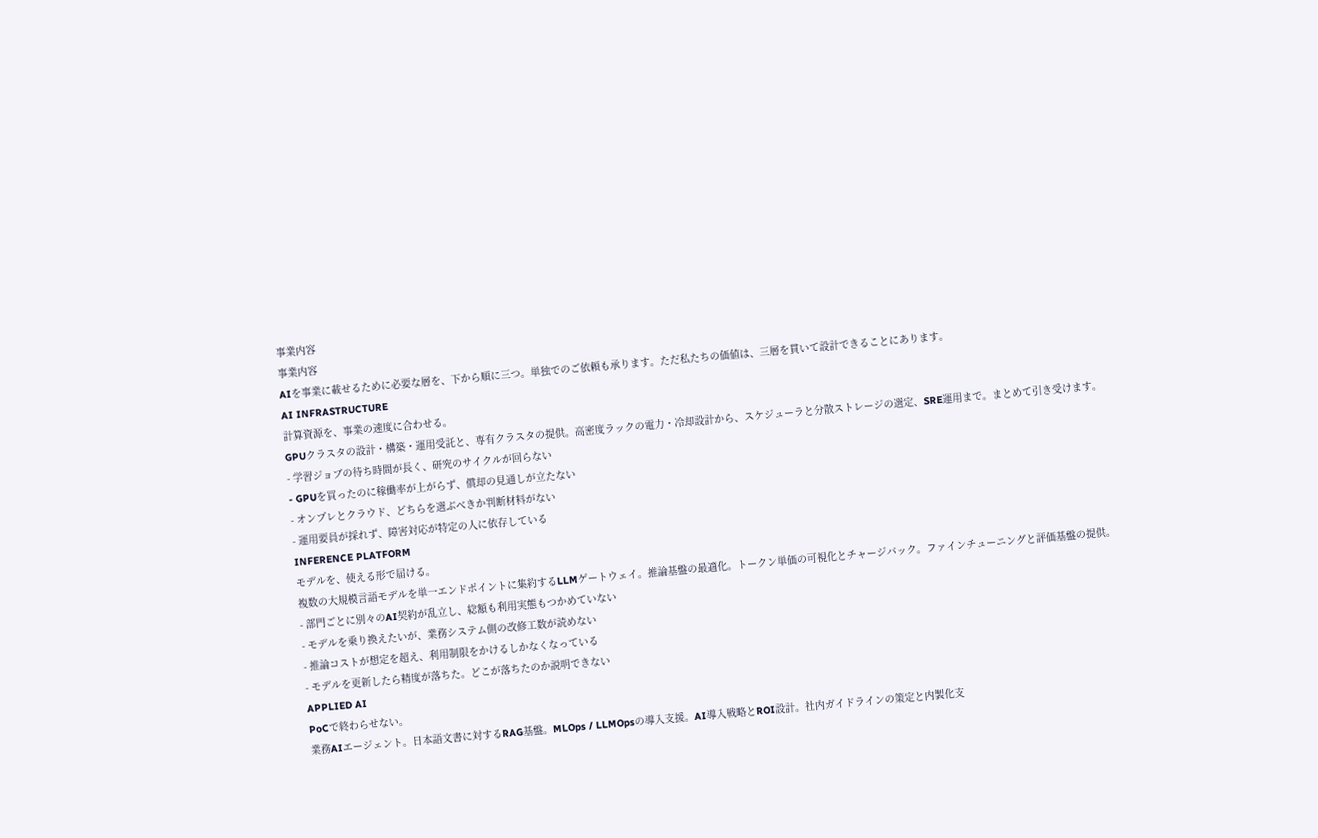事業内容
事業内容
AIを事業に載せるために必要な層を、下から順に三つ。単独でのご依頼も承ります。ただ私たちの価値は、三層を貫いて設計できることにあります。
AI INFRASTRUCTURE
計算資源を、事業の速度に合わせる。
GPUクラスタの設計・構築・運用受託と、専有クラスタの提供。高密度ラックの電力・冷却設計から、スケジューラと分散ストレージの選定、SRE運用まで。まとめて引き受けます。
- 学習ジョブの待ち時間が長く、研究のサイクルが回らない
- GPUを買ったのに稼働率が上がらず、償却の見通しが立たない
- オンプレとクラウド、どちらを選ぶべきか判断材料がない
- 運用要員が採れず、障害対応が特定の人に依存している
INFERENCE PLATFORM
モデルを、使える形で届ける。
複数の大規模言語モデルを単一エンドポイントに集約するLLMゲートウェイ。推論基盤の最適化。トークン単価の可視化とチャージバック。ファインチューニングと評価基盤の提供。
- 部門ごとに別々のAI契約が乱立し、総額も利用実態もつかめていない
- モデルを乗り換えたいが、業務システム側の改修工数が読めない
- 推論コストが想定を超え、利用制限をかけるしかなくなっている
- モデルを更新したら精度が落ちた。どこが落ちたのか説明できない
APPLIED AI
PoCで終わらせない。
業務AIエージェント。日本語文書に対するRAG基盤。MLOps / LLMOpsの導入支援。AI導入戦略とROI設計。社内ガイドラインの策定と内製化支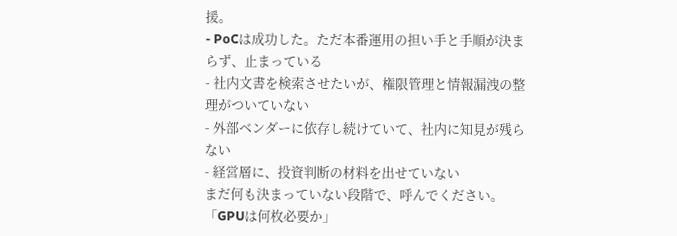援。
- PoCは成功した。ただ本番運用の担い手と手順が決まらず、止まっている
- 社内文書を検索させたいが、権限管理と情報漏洩の整理がついていない
- 外部ベンダーに依存し続けていて、社内に知見が残らない
- 経営層に、投資判断の材料を出せていない
まだ何も決まっていない段階で、呼んでください。
「GPUは何枚必要か」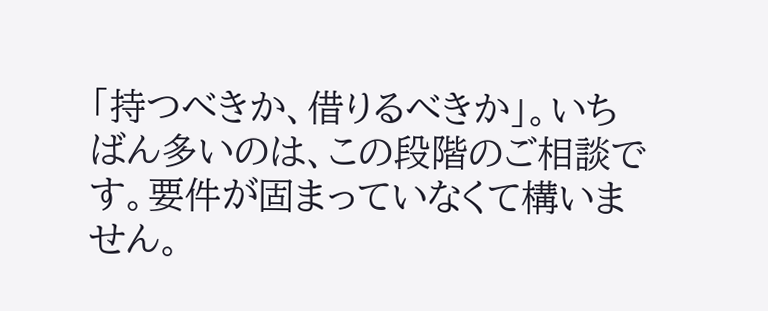「持つべきか、借りるべきか」。いちばん多いのは、この段階のご相談です。要件が固まっていなくて構いません。